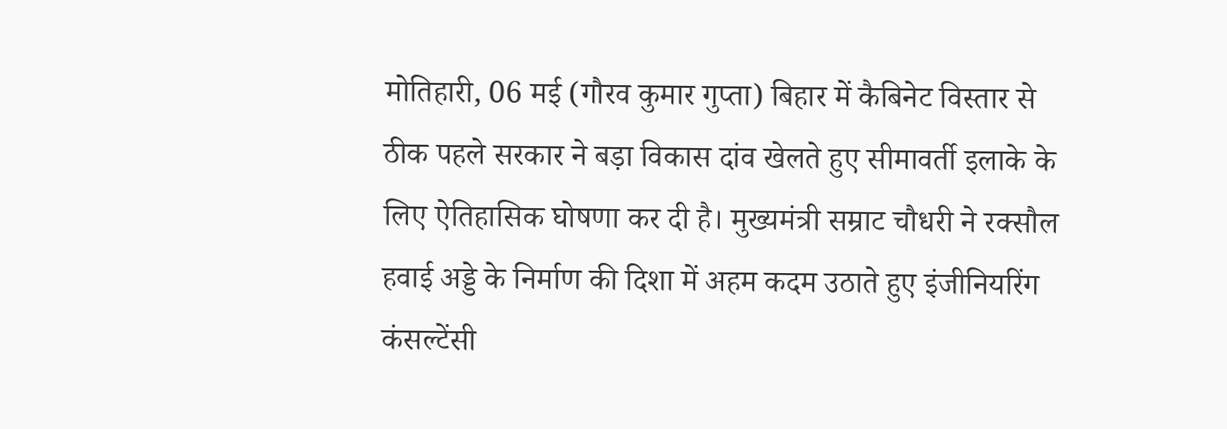मोतिहारी, 06 मई (गौरव कुमार गुप्ता) बिहार में कैबिनेट विस्तार से ठीक पहले सरकार ने बड़ा विकास दांव खेलते हुए सीमावर्ती इलाके के लिए ऐतिहासिक घोषणा कर दी है। मुख्यमंत्री सम्राट चौधरी ने रक्सौल हवाई अड्डे के निर्माण की दिशा में अहम कदम उठाते हुए इंजीनियरिंग कंसल्टेंसी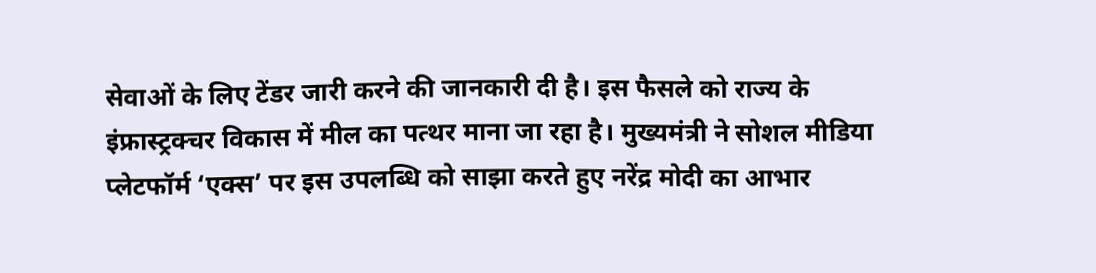सेवाओं के लिए टेंडर जारी करने की जानकारी दी है। इस फैसले को राज्य के इंफ्रास्ट्रक्चर विकास में मील का पत्थर माना जा रहा है। मुख्यमंत्री ने सोशल मीडिया प्लेटफॉर्म ‘एक्स’ पर इस उपलब्धि को साझा करते हुए नरेंद्र मोदी का आभार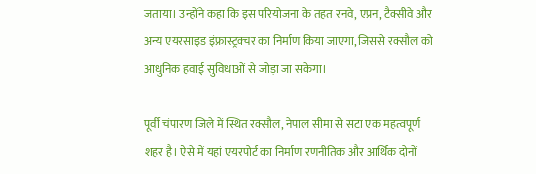जताया। उन्होंने कहा कि इस परियोजना के तहत रनवे, एप्रन, टैक्सीवे और अन्य एयरसाइड इंफ्रास्ट्रक्चर का निर्माण किया जाएगा, जिससे रक्सौल को आधुनिक हवाई सुविधाओं से जोड़ा जा सकेगा।

पूर्वी चंपारण जिले में स्थित रक्सौल, नेपाल सीमा से सटा एक महत्वपूर्ण शहर है। ऐसे में यहां एयरपोर्ट का निर्माण रणनीतिक और आर्थिक दोनों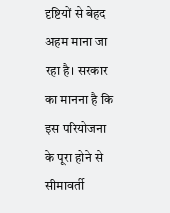दृष्टियों से बेहद अहम माना जा रहा है। सरकार का मानना है कि इस परियोजना के पूरा होने से सीमावर्ती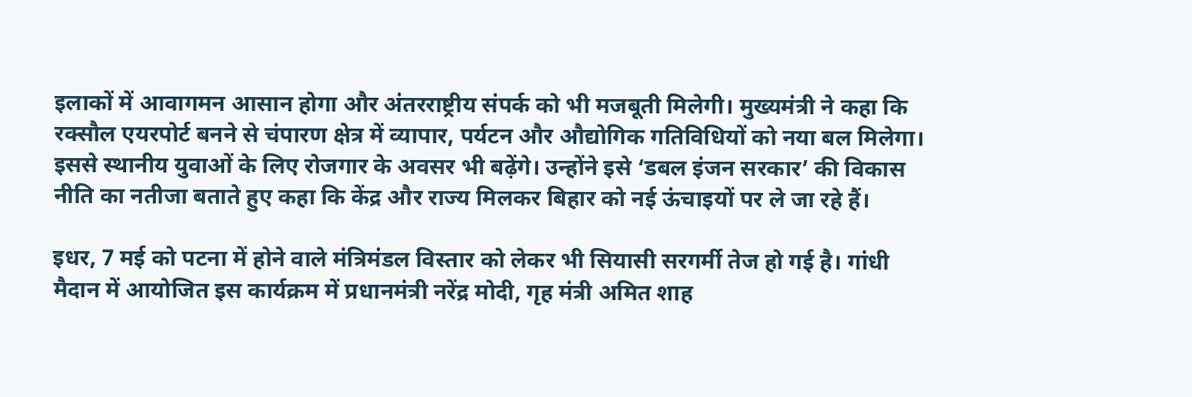इलाकों में आवागमन आसान होगा और अंतरराष्ट्रीय संपर्क को भी मजबूती मिलेगी। मुख्यमंत्री ने कहा कि रक्सौल एयरपोर्ट बनने से चंपारण क्षेत्र में व्यापार, पर्यटन और औद्योगिक गतिविधियों को नया बल मिलेगा। इससे स्थानीय युवाओं के लिए रोजगार के अवसर भी बढ़ेंगे। उन्होंने इसे ‘डबल इंजन सरकार’ की विकास नीति का नतीजा बताते हुए कहा कि केंद्र और राज्य मिलकर बिहार को नई ऊंचाइयों पर ले जा रहे हैं।

इधर, 7 मई को पटना में होने वाले मंत्रिमंडल विस्तार को लेकर भी सियासी सरगर्मी तेज हो गई है। गांधी मैदान में आयोजित इस कार्यक्रम में प्रधानमंत्री नरेंद्र मोदी, गृह मंत्री अमित शाह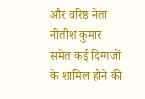और वरिष्ठ नेता नीतीश कुमार समेत कई दिग्गजों के शामिल होने की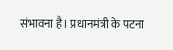संभावना है। प्रधानमंत्री के पटना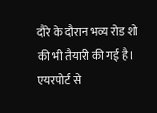दौरे के दौरान भव्य रोड शो की भी तैयारी की गई है। एयरपोर्ट से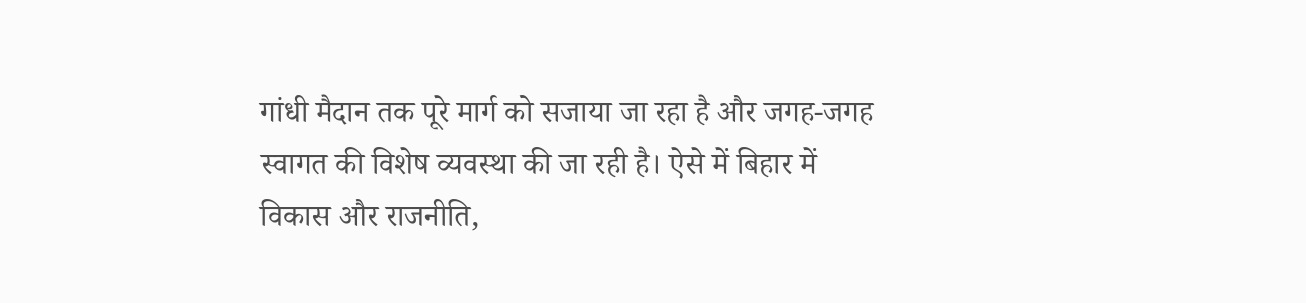गांधी मैदान तक पूरे मार्ग को सजाया जा रहा है और जगह-जगह स्वागत की विशेष व्यवस्था की जा रही है। ऐसे में बिहार में विकास और राजनीति,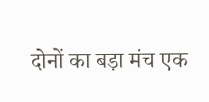दोनों का बड़ा मंच एक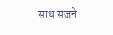साथ सजने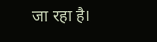जा रहा है।